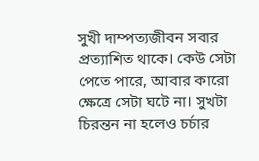সুখী দাম্পত্যজীবন সবার প্রত্যাশিত থাকে। কেউ সেটা পেতে পারে, আবার কারো ক্ষেত্রে সেটা ঘটে না। সুখটা চিরন্তন না হলেও চর্চার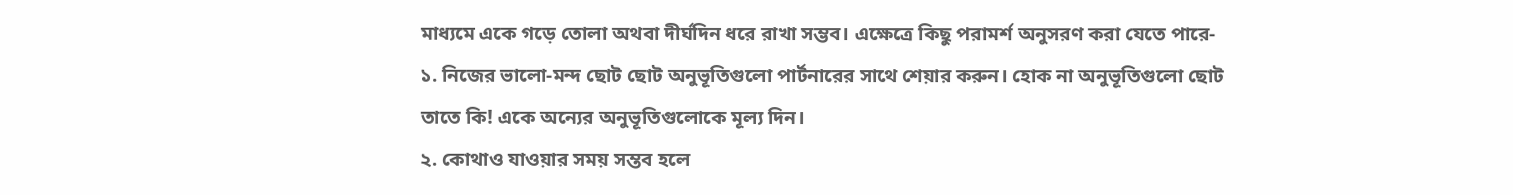মাধ্যমে একে গড়ে তোলা অথবা দীর্ঘদিন ধরে রাখা সম্ভব। এক্ষেত্রে কিছু পরামর্শ অনুসরণ করা যেতে পারে-
১. নিজের ভালো-মন্দ ছোট ছোট অনুভূতিগুলো পার্টনারের সাথে শেয়ার করুন। হোক না অনুভূতিগুলো ছোট তাতে কি! একে অন্যের অনুভূতিগুলোকে মূল্য দিন।
২. কোথাও যাওয়ার সময় সম্তব হলে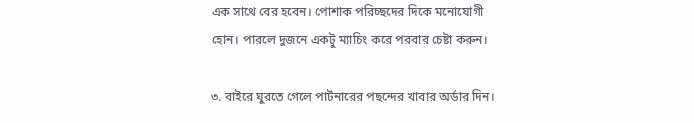এক সাথে বের হবেন। পোশাক পরিচ্ছদের দিকে মনোযোগী হোন। পারলে দুজনে একটু ম্যাচিং করে পরবার চেষ্টা করুন।

৩. বাইরে ঘুরতে গেলে পার্টনারের পছন্দের খাবার অর্ডার দিন।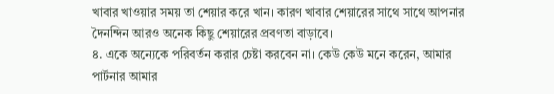খাবার খাওয়ার সময় তা শেয়ার করে খান। কারণ খাবার শেয়ারের সাথে সাথে আপনার দৈনন্দিন আরও অনেক কিছু শেয়ারের প্রবণতা বাড়াবে।
৪. একে অন্যেকে পরিবর্তন করার চেষ্টা করবেন না। কেউ কেউ মনে করেন, আমার পার্টনার আমার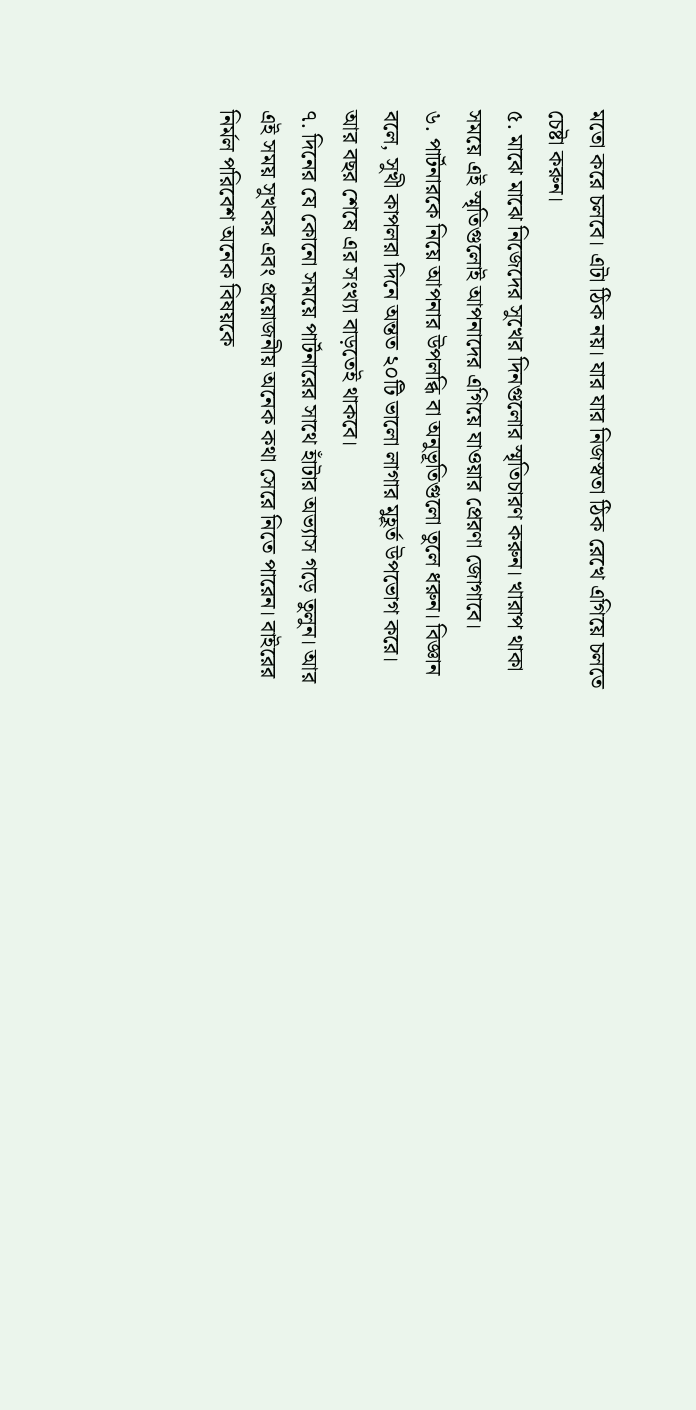মতো করে চলবে। এটা ঠিক নয়। যার যার নিজস্বতা ঠিক রেখে এগিয়ে চলতে চেষ্টা করুন।
৫. মাঝে মাঝে নিজেদের সুখের দিনগুলোর স্মৃতিচারণ করুন। খারাপ থাকা সময়ে এই স্মৃতিগুলোই আপনাদের এগিয়ে যাওয়ার প্রেরণা জোগাবে।
৬. পার্টনারকে নিয়ে আপনার উপলব্ধি বা অনুভূতিগুলো তুলে ধরুন। বিজ্ঞান বলে, সুখী কাপলরা দিনে অন্তত ২০টি ভালো লাগার মুহূর্ত উপভোগ করে। আর বছর শেষে এর সংখ্যা বাড়তেই থাকবে।
৭. দিনের যে কোনো সময়ে পার্টনারের সাথে হাঁটার অভ্যাস গড়ে তুলুন। আর এই সময় সুখকর এবং প্রয়োজনীয় অনেক কথা সেরে নিতে পারেন। বাইরের নির্মল পরিবেশ অনেক বিষয়কে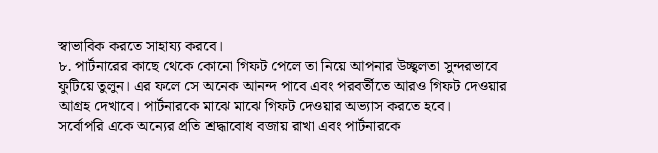স্বাভাবিক করতে সাহায্য করবে।
৮. পার্টনারের কাছে থেকে কোনো গিফট পেলে তা নিয়ে আপনার উচ্ছ্বলতা সুন্দরভাবে ফুটিয়ে তুলুন। এর ফলে সে অনেক আনন্দ পাবে এবং পরবর্তীতে আরও গিফট দেওয়ার আগ্রহ দেখাবে। পার্টনারকে মাঝে মাঝে গিফট দেওয়ার অভ্যাস করতে হবে।
সর্বোপরি একে অন্যের প্রতি শ্রদ্ধাবোধ বজায় রাখা এবং পার্টনারকে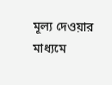মূল্য দেওয়ার মাধ্যমে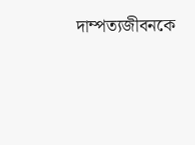দাম্পত্যজীবনকে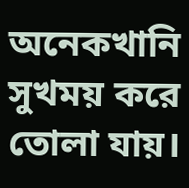অনেকখানি সুখময় করে তোলা যায়।